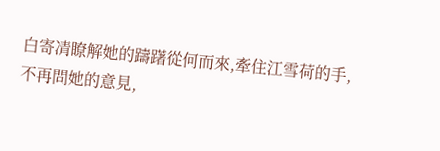白寄凊瞭解她的躊躇從何而來,牽住江雪荷的手,不再問她的意見,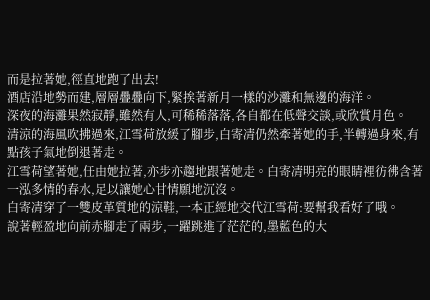而是拉著她,徑直地跑了出去!
酒店沿地勢而建,層層疊疊向下,緊挨著新月一樣的沙灘和無邊的海洋。
深夜的海灘果然寂靜,雖然有人,可稀稀落落,各自都在低聲交談,或欣賞月色。
清涼的海風吹拂過來,江雪荷放緩了腳步,白寄凊仍然牽著她的手,半轉過身來,有點孩子氣地倒退著走。
江雪荷望著她,任由她拉著,亦步亦趨地跟著她走。白寄凊明亮的眼睛裡彷彿含著一泓多情的春水,足以讓她心甘情願地沉沒。
白寄凊穿了一雙皮革質地的涼鞋,一本正經地交代江雪荷:要幫我看好了哦。
說著輕盈地向前赤腳走了兩步,一躍跳進了茫茫的,墨藍色的大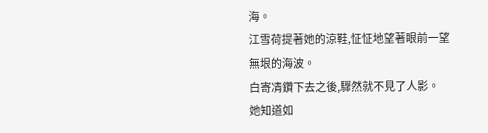海。
江雪荷提著她的涼鞋,怔怔地望著眼前一望無垠的海波。
白寄凊鑽下去之後,驟然就不見了人影。
她知道如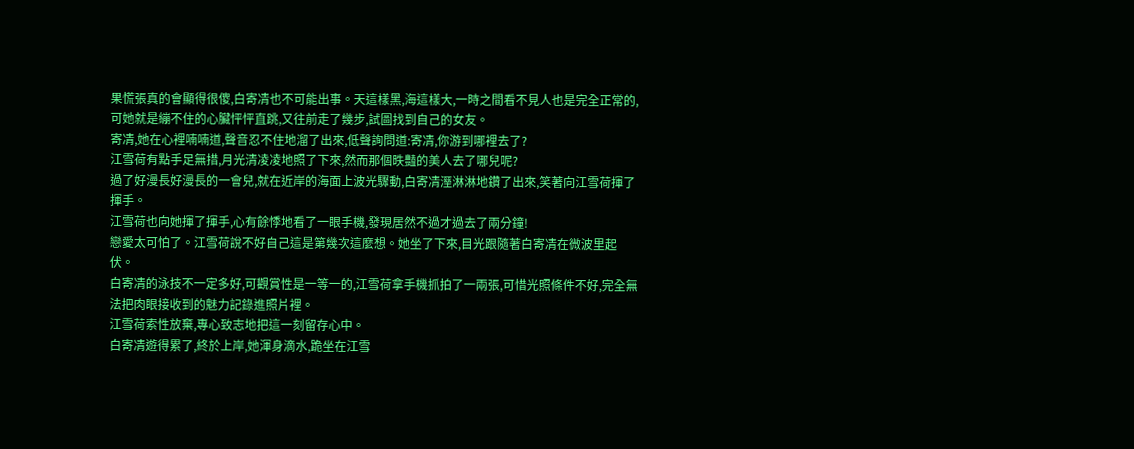果慌張真的會顯得很傻,白寄凊也不可能出事。天這樣黑,海這樣大,一時之間看不見人也是完全正常的,可她就是繃不住的心臟怦怦直跳,又往前走了幾步,試圖找到自己的女友。
寄凊,她在心裡喃喃道,聲音忍不住地溜了出來,低聲詢問道:寄凊,你游到哪裡去了?
江雪荷有點手足無措,月光清凌凌地照了下來,然而那個昳豔的美人去了哪兒呢?
過了好漫長好漫長的一會兒,就在近岸的海面上波光驟動,白寄凊溼淋淋地鑽了出來,笑著向江雪荷揮了揮手。
江雪荷也向她揮了揮手,心有餘悸地看了一眼手機,發現居然不過才過去了兩分鐘!
戀愛太可怕了。江雪荷說不好自己這是第幾次這麼想。她坐了下來,目光跟隨著白寄凊在微波里起伏。
白寄凊的泳技不一定多好,可觀賞性是一等一的,江雪荷拿手機抓拍了一兩張,可惜光照條件不好,完全無法把肉眼接收到的魅力記錄進照片裡。
江雪荷索性放棄,專心致志地把這一刻留存心中。
白寄凊遊得累了,終於上岸,她渾身滴水,跪坐在江雪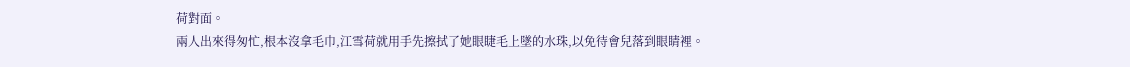荷對面。
兩人出來得匆忙,根本沒拿毛巾,江雪荷就用手先擦拭了她眼睫毛上墜的水珠,以免待會兒落到眼睛裡。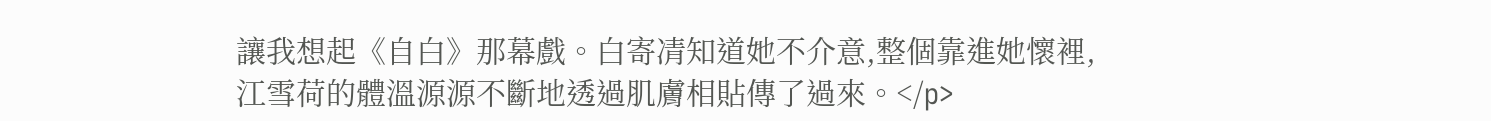讓我想起《自白》那幕戲。白寄凊知道她不介意,整個靠進她懷裡,江雪荷的體溫源源不斷地透過肌膚相貼傳了過來。</p>